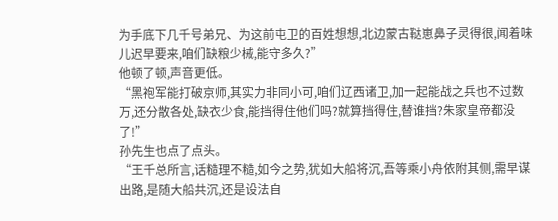为手底下几千号弟兄、为这前屯卫的百姓想想,北边蒙古鞑崽鼻子灵得很,闻着味儿迟早要来,咱们缺粮少械,能守多久?”
他顿了顿,声音更低。
“黑袍军能打破京师,其实力非同小可,咱们辽西诸卫,加一起能战之兵也不过数万,还分散各处,缺衣少食,能挡得住他们吗?就算挡得住,替谁挡?朱家皇帝都没了!”
孙先生也点了点头。
“王千总所言,话糙理不糙,如今之势,犹如大船将沉,吾等乘小舟依附其侧,需早谋出路,是随大船共沉,还是设法自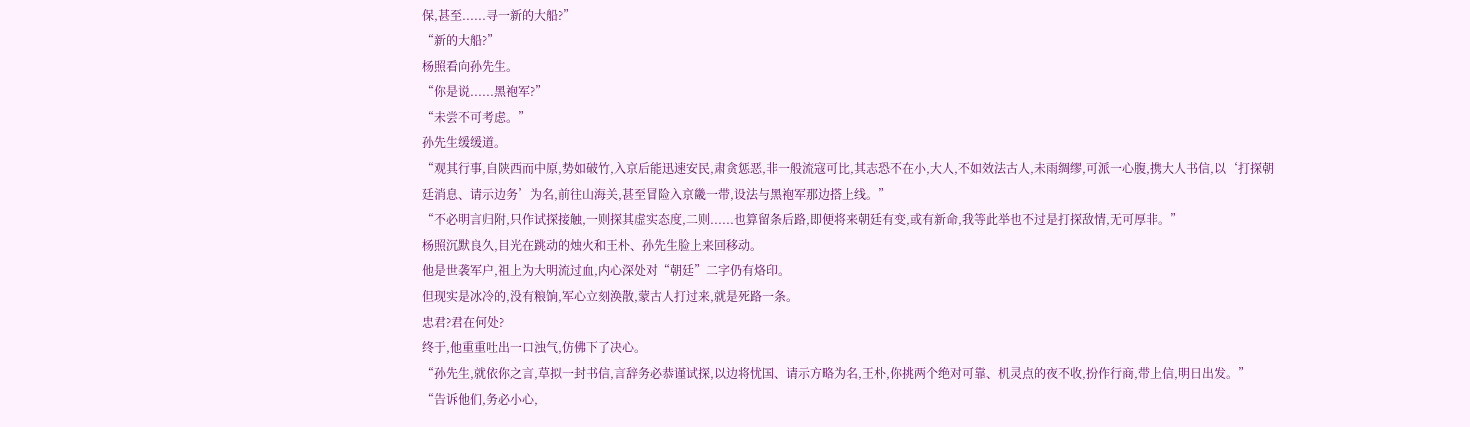保,甚至......寻一新的大船?”
“新的大船?”
杨照看向孙先生。
“你是说......黑袍军?”
“未尝不可考虑。”
孙先生缓缓道。
“观其行事,自陕西而中原,势如破竹,入京后能迅速安民,肃贪惩恶,非一般流寇可比,其志恐不在小,大人,不如效法古人,未雨绸缪,可派一心腹,携大人书信,以‘打探朝廷消息、请示边务’为名,前往山海关,甚至冒险入京畿一带,设法与黑袍军那边搭上线。”
“不必明言归附,只作试探接触,一则探其虚实态度,二则......也算留条后路,即便将来朝廷有变,或有新命,我等此举也不过是打探敌情,无可厚非。”
杨照沉默良久,目光在跳动的烛火和王朴、孙先生脸上来回移动。
他是世袭军户,祖上为大明流过血,内心深处对“朝廷”二字仍有烙印。
但现实是冰冷的,没有粮饷,军心立刻涣散,蒙古人打过来,就是死路一条。
忠君?君在何处?
终于,他重重吐出一口浊气,仿佛下了决心。
“孙先生,就依你之言,草拟一封书信,言辞务必恭谨试探,以边将忧国、请示方略为名,王朴,你挑两个绝对可靠、机灵点的夜不收,扮作行商,带上信,明日出发。”
“告诉他们,务必小心,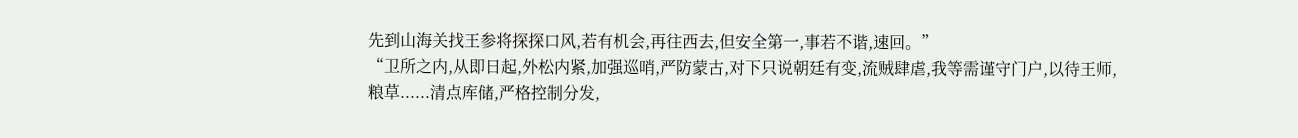先到山海关找王参将探探口风,若有机会,再往西去,但安全第一,事若不谐,速回。”
“卫所之内,从即日起,外松内紧,加强巡哨,严防蒙古,对下只说朝廷有变,流贼肆虐,我等需谨守门户,以待王师,粮草......清点库储,严格控制分发,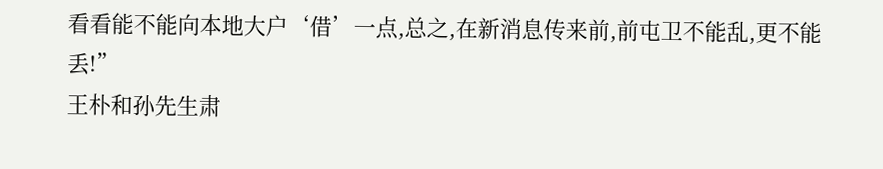看看能不能向本地大户‘借’一点,总之,在新消息传来前,前屯卫不能乱,更不能丢!”
王朴和孙先生肃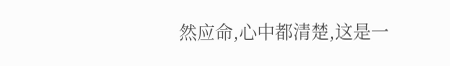然应命,心中都清楚,这是一